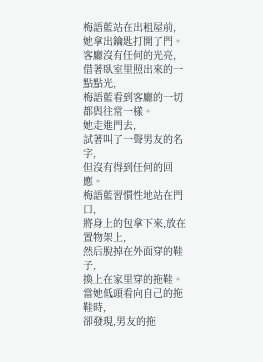梅語藍站在出租屋前,
她拿出鑰匙打開了門。
客廳沒有任何的光亮,
借著臥室里照出來的一點點光,
梅語藍看到客廳的一切都與往常一樣。
她走進門去,
試著叫了一聲男友的名字,
但沒有得到任何的回應。
梅語藍習慣性地站在門口,
將身上的包拿下來,放在置物架上,
然后脫掉在外面穿的鞋子,
換上在家里穿的拖鞋。
當她低頭看向自己的拖鞋時,
卻發現,男友的拖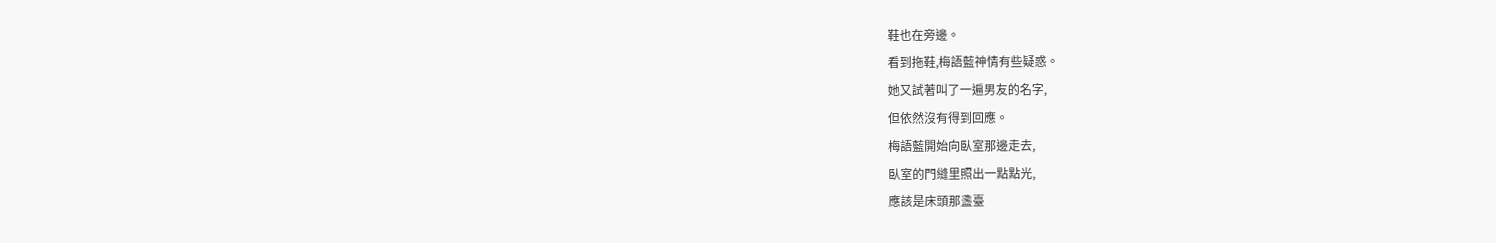鞋也在旁邊。
看到拖鞋,梅語藍神情有些疑惑。
她又試著叫了一遍男友的名字,
但依然沒有得到回應。
梅語藍開始向臥室那邊走去,
臥室的門縫里照出一點點光,
應該是床頭那盞臺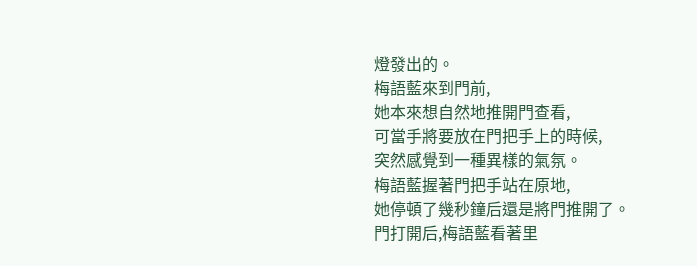燈發出的。
梅語藍來到門前,
她本來想自然地推開門查看,
可當手將要放在門把手上的時候,
突然感覺到一種異樣的氣氛。
梅語藍握著門把手站在原地,
她停頓了幾秒鐘后還是將門推開了。
門打開后,梅語藍看著里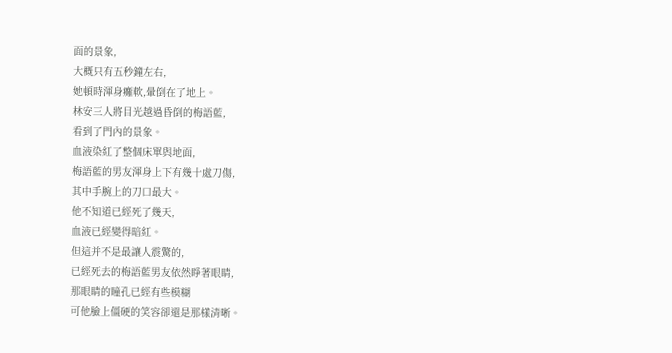面的景象,
大概只有五秒鐘左右,
她頓時渾身癱軟,暈倒在了地上。
林安三人將目光越過昏倒的梅語藍,
看到了門內的景象。
血液染紅了整個床單與地面,
梅語藍的男友渾身上下有幾十處刀傷,
其中手腕上的刀口最大。
他不知道已經死了幾天,
血液已經變得暗紅。
但這并不是最讓人震驚的,
已經死去的梅語藍男友依然睜著眼睛,
那眼睛的瞳孔已經有些模糊
可他臉上僵硬的笑容卻還是那樣清晰。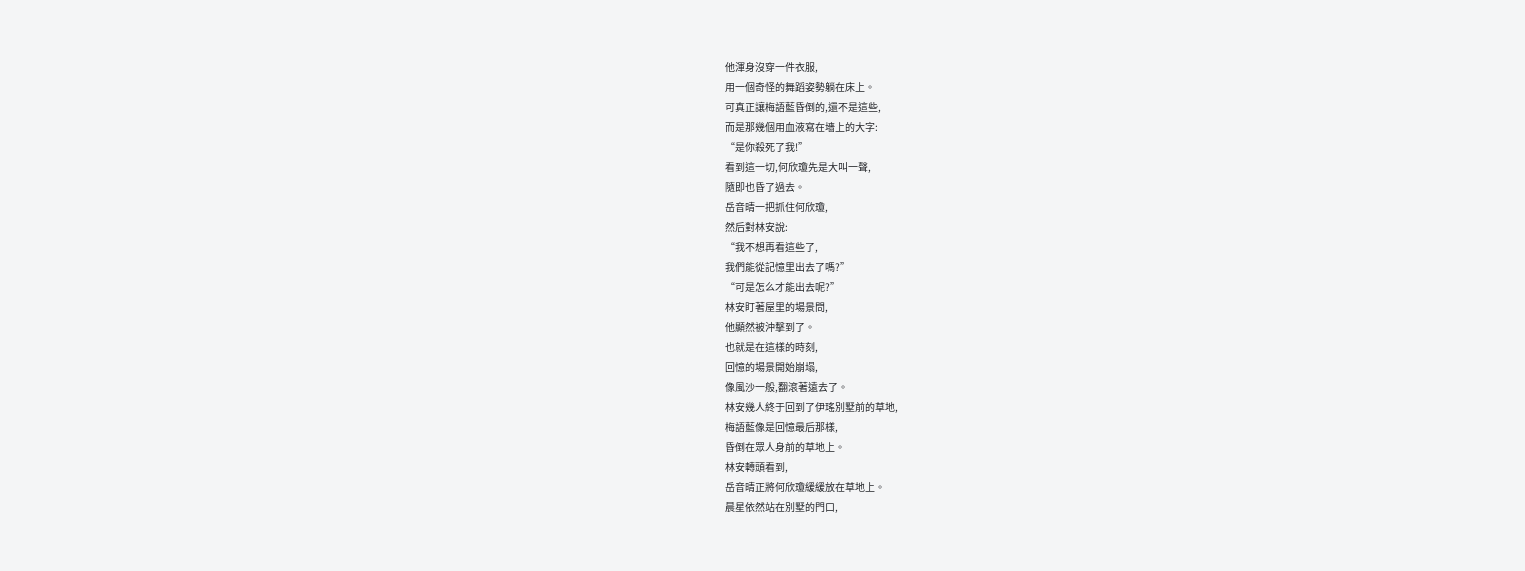他渾身沒穿一件衣服,
用一個奇怪的舞蹈姿勢躺在床上。
可真正讓梅語藍昏倒的,還不是這些,
而是那幾個用血液寫在墻上的大字:
“是你殺死了我!”
看到這一切,何欣瓊先是大叫一聲,
隨即也昏了過去。
岳音晴一把抓住何欣瓊,
然后對林安說:
“我不想再看這些了,
我們能從記憶里出去了嗎?”
“可是怎么才能出去呢?”
林安盯著屋里的場景問,
他顯然被沖擊到了。
也就是在這樣的時刻,
回憶的場景開始崩塌,
像風沙一般,翻滾著遠去了。
林安幾人終于回到了伊瑤別墅前的草地,
梅語藍像是回憶最后那樣,
昏倒在眾人身前的草地上。
林安轉頭看到,
岳音晴正將何欣瓊緩緩放在草地上。
晨星依然站在別墅的門口,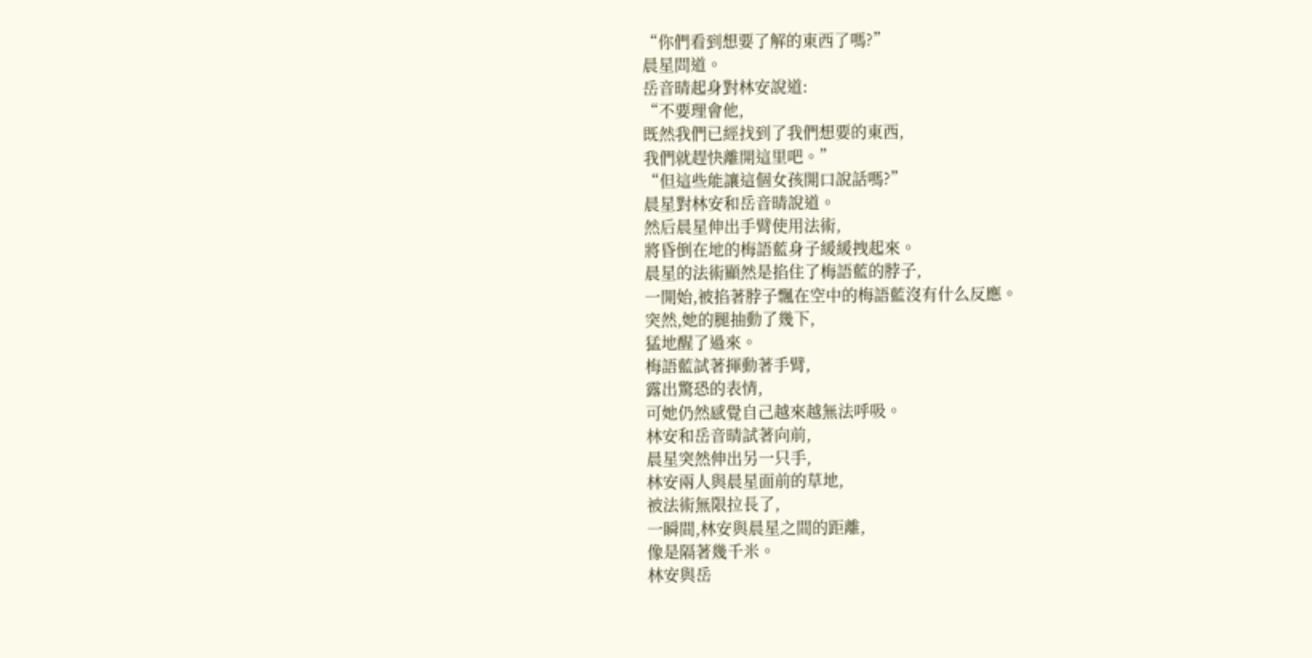“你們看到想要了解的東西了嗎?”
晨星問道。
岳音晴起身對林安說道:
“不要理會他,
既然我們已經找到了我們想要的東西,
我們就趕快離開這里吧。”
“但這些能讓這個女孩開口說話嗎?”
晨星對林安和岳音晴說道。
然后晨星伸出手臂使用法術,
將昏倒在地的梅語藍身子緩緩拽起來。
晨星的法術顯然是掐住了梅語藍的脖子,
一開始,被掐著脖子飄在空中的梅語藍沒有什么反應。
突然,她的腿抽動了幾下,
猛地醒了過來。
梅語藍試著揮動著手臂,
露出驚恐的表情,
可她仍然感覺自己越來越無法呼吸。
林安和岳音晴試著向前,
晨星突然伸出另一只手,
林安兩人與晨星面前的草地,
被法術無限拉長了,
一瞬間,林安與晨星之間的距離,
像是隔著幾千米。
林安與岳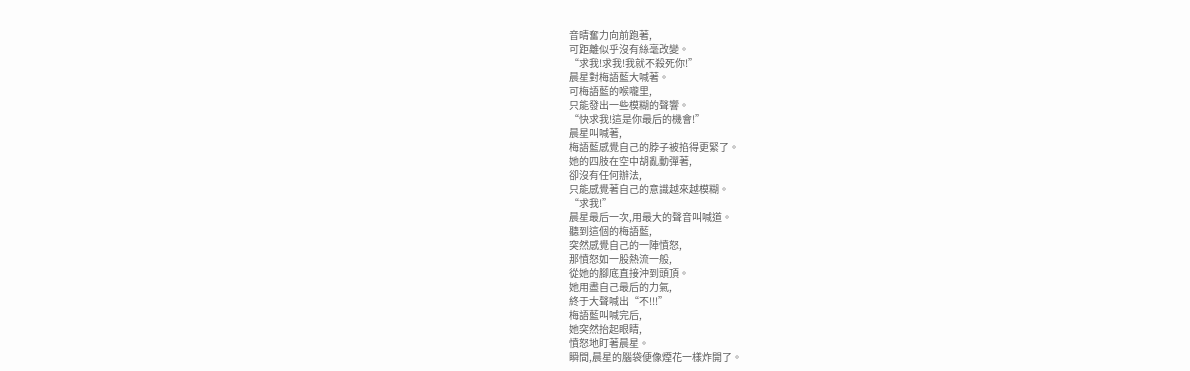音晴奮力向前跑著,
可距離似乎沒有絲毫改變。
“求我!求我!我就不殺死你!”
晨星對梅語藍大喊著。
可梅語藍的喉嚨里,
只能發出一些模糊的聲響。
“快求我!這是你最后的機會!”
晨星叫喊著,
梅語藍感覺自己的脖子被掐得更緊了。
她的四肢在空中胡亂動彈著,
卻沒有任何辦法,
只能感覺著自己的意識越來越模糊。
“求我!”
晨星最后一次,用最大的聲音叫喊道。
聽到這個的梅語藍,
突然感覺自己的一陣憤怒,
那憤怒如一股熱流一般,
從她的腳底直接沖到頭頂。
她用盡自己最后的力氣,
終于大聲喊出“不!!!”
梅語藍叫喊完后,
她突然抬起眼睛,
憤怒地盯著晨星。
瞬間,晨星的腦袋便像煙花一樣炸開了。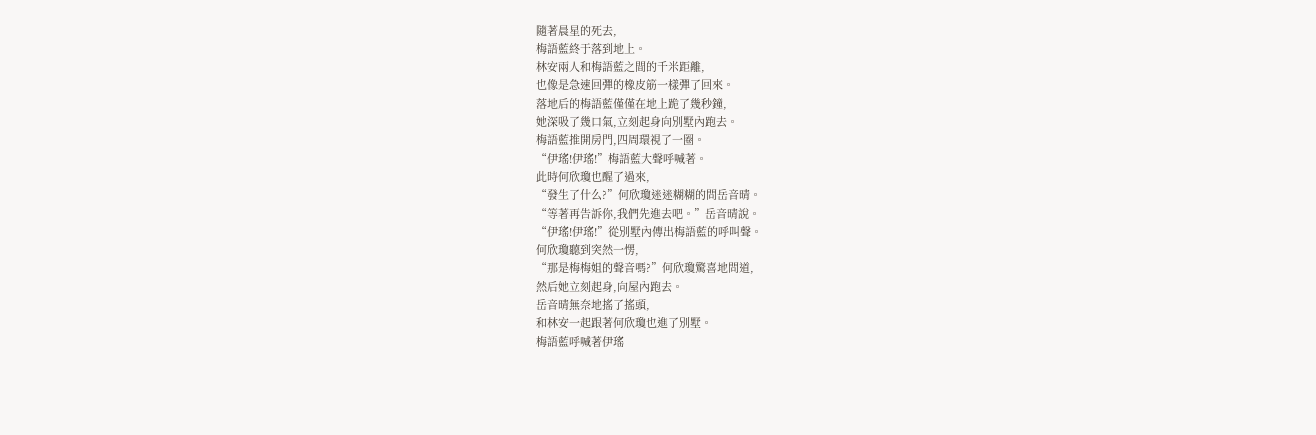隨著晨星的死去,
梅語藍終于落到地上。
林安兩人和梅語藍之間的千米距離,
也像是急速回彈的橡皮筋一樣彈了回來。
落地后的梅語藍僅僅在地上跪了幾秒鐘,
她深吸了幾口氣,立刻起身向別墅內跑去。
梅語藍推開房門,四周環視了一圈。
“伊瑤!伊瑤!”梅語藍大聲呼喊著。
此時何欣瓊也醒了過來,
“發生了什么?”何欣瓊迷迷糊糊的問岳音晴。
“等著再告訴你,我們先進去吧。”岳音晴說。
“伊瑤!伊瑤!”從別墅內傳出梅語藍的呼叫聲。
何欣瓊聽到突然一愣,
“那是梅梅姐的聲音嗎?”何欣瓊驚喜地問道,
然后她立刻起身,向屋內跑去。
岳音晴無奈地搖了搖頭,
和林安一起跟著何欣瓊也進了別墅。
梅語藍呼喊著伊瑤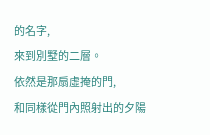的名字,
來到別墅的二層。
依然是那扇虛掩的門,
和同樣從門內照射出的夕陽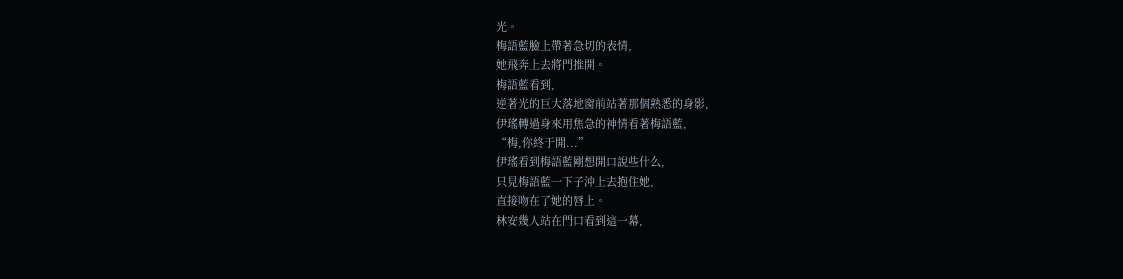光。
梅語藍臉上帶著急切的表情,
她飛奔上去將門推開。
梅語藍看到,
逆著光的巨大落地窗前站著那個熟悉的身影,
伊瑤轉過身來用焦急的神情看著梅語藍,
“梅,你終于開...”
伊瑤看到梅語藍剛想開口說些什么,
只見梅語藍一下子沖上去抱住她,
直接吻在了她的唇上。
林安幾人站在門口看到這一幕,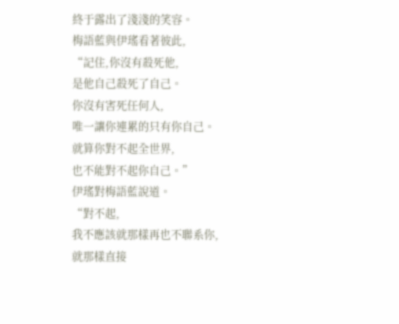終于露出了淺淺的笑容。
梅語藍與伊瑤看著彼此,
“記住,你沒有殺死他,
是他自己殺死了自己。
你沒有害死任何人,
唯一讓你連累的只有你自己。
就算你對不起全世界,
也不能對不起你自己。”
伊瑤對梅語藍說道。
“對不起,
我不應該就那樣再也不聯系你,
就那樣直接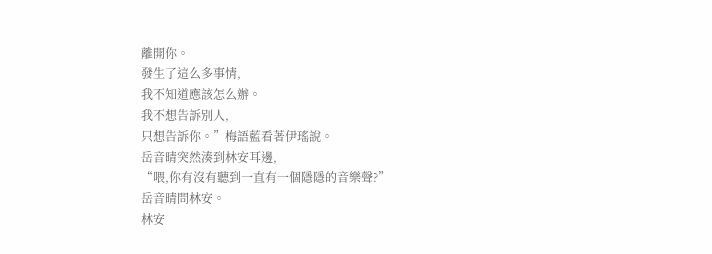離開你。
發生了這么多事情,
我不知道應該怎么辦。
我不想告訴別人,
只想告訴你。”梅語藍看著伊瑤說。
岳音晴突然湊到林安耳邊,
“喂,你有沒有聽到一直有一個隱隱的音樂聲?”
岳音晴問林安。
林安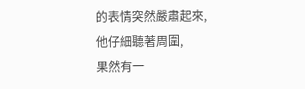的表情突然嚴肅起來,
他仔細聽著周圍,
果然有一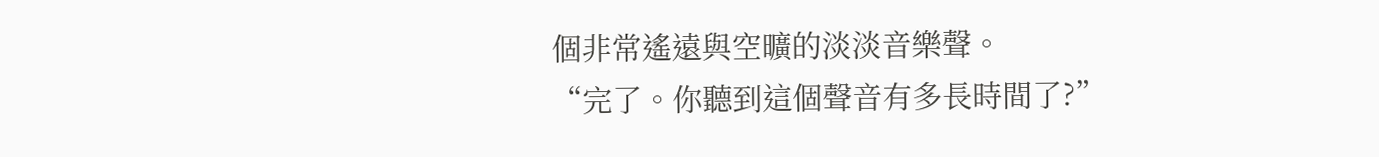個非常遙遠與空曠的淡淡音樂聲。
“完了。你聽到這個聲音有多長時間了?”